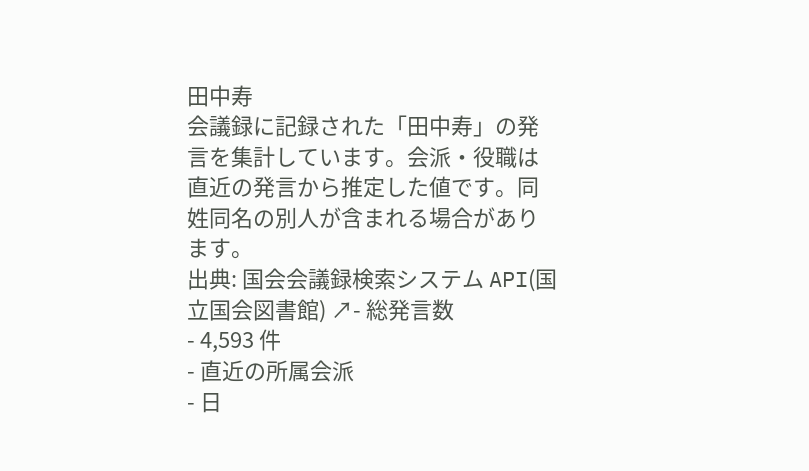田中寿
会議録に記録された「田中寿」の発言を集計しています。会派・役職は直近の発言から推定した値です。同姓同名の別人が含まれる場合があります。
出典: 国会会議録検索システム API(国立国会図書館) ↗- 総発言数
- 4,593 件
- 直近の所属会派
- 日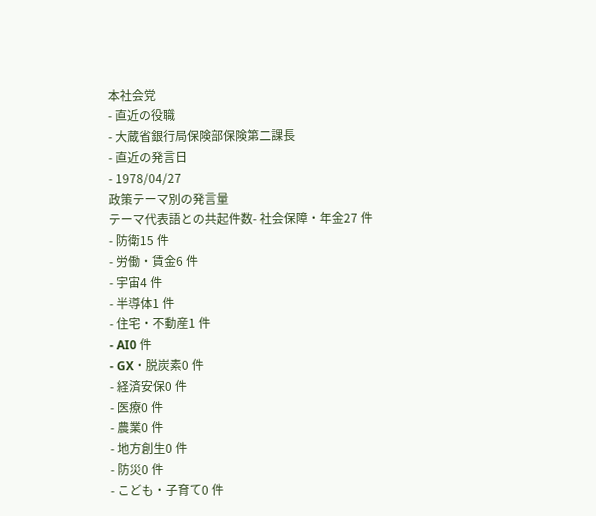本社会党
- 直近の役職
- 大蔵省銀行局保険部保険第二課長
- 直近の発言日
- 1978/04/27
政策テーマ別の発言量
テーマ代表語との共起件数- 社会保障・年金27 件
- 防衛15 件
- 労働・賃金6 件
- 宇宙4 件
- 半導体1 件
- 住宅・不動産1 件
- AI0 件
- GX・脱炭素0 件
- 経済安保0 件
- 医療0 件
- 農業0 件
- 地方創生0 件
- 防災0 件
- こども・子育て0 件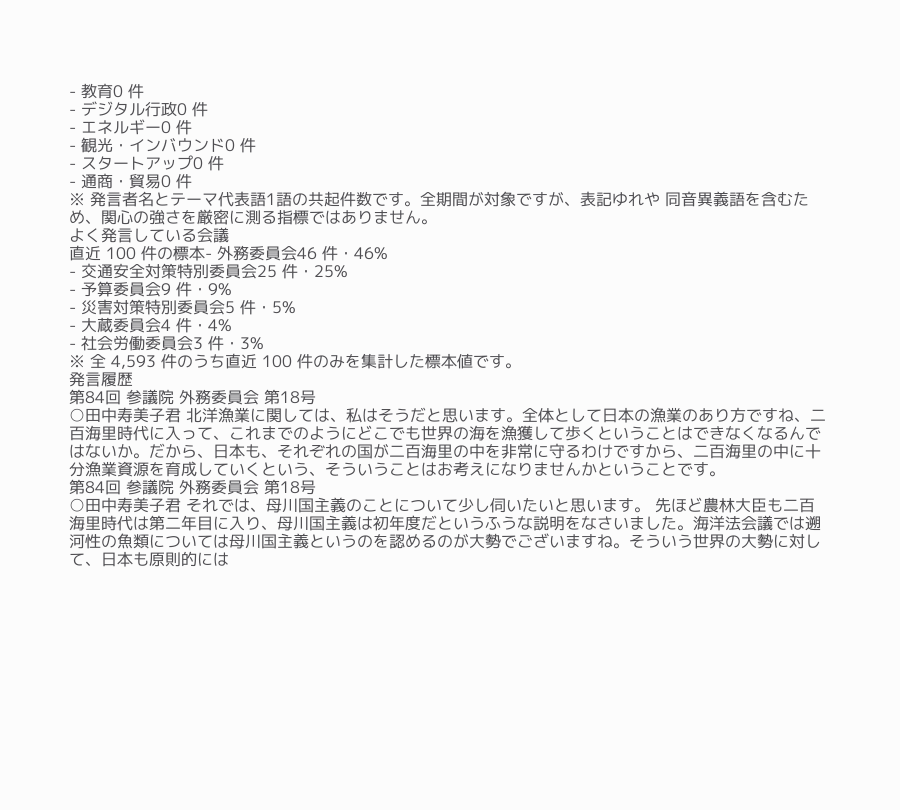- 教育0 件
- デジタル行政0 件
- エネルギー0 件
- 観光・インバウンド0 件
- スタートアップ0 件
- 通商・貿易0 件
※ 発言者名とテーマ代表語1語の共起件数です。全期間が対象ですが、表記ゆれや 同音異義語を含むため、関心の強さを厳密に測る指標ではありません。
よく発言している会議
直近 100 件の標本- 外務委員会46 件・46%
- 交通安全対策特別委員会25 件・25%
- 予算委員会9 件・9%
- 災害対策特別委員会5 件・5%
- 大蔵委員会4 件・4%
- 社会労働委員会3 件・3%
※ 全 4,593 件のうち直近 100 件のみを集計した標本値です。
発言履歴
第84回 参議院 外務委員会 第18号
○田中寿美子君 北洋漁業に関しては、私はそうだと思います。全体として日本の漁業のあり方ですね、二百海里時代に入って、これまでのようにどこでも世界の海を漁獲して歩くということはできなくなるんではないか。だから、日本も、それぞれの国が二百海里の中を非常に守るわけですから、二百海里の中に十分漁業資源を育成していくという、そういうことはお考えになりませんかということです。
第84回 参議院 外務委員会 第18号
○田中寿美子君 それでは、母川国主義のことについて少し伺いたいと思います。 先ほど農林大臣も二百海里時代は第二年目に入り、母川国主義は初年度だというふうな説明をなさいました。海洋法会議では遡河性の魚類については母川国主義というのを認めるのが大勢でございますね。そういう世界の大勢に対して、日本も原則的には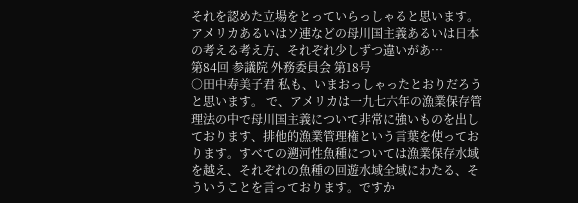それを認めた立場をとっていらっしゃると思います。アメリカあるいはソ連などの母川国主義あるいは日本の考える考え方、それぞれ少しずつ違いがあ…
第84回 参議院 外務委員会 第18号
○田中寿美子君 私も、いまおっしゃったとおりだろうと思います。 で、アメリカは一九七六年の漁業保存管理法の中で母川国主義について非常に強いものを出しております、排他的漁業管理権という言葉を使っております。すべての遡河性魚種については漁業保存水域を越え、それぞれの魚種の回遊水域全域にわたる、そういうことを言っております。ですか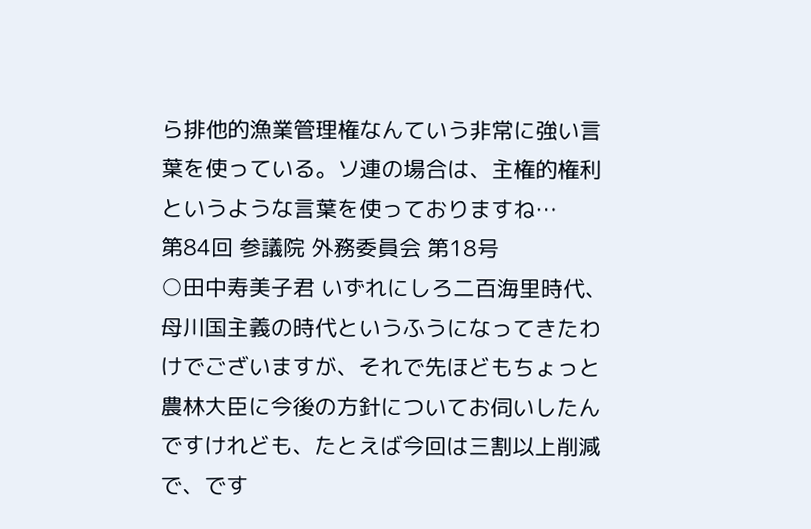ら排他的漁業管理権なんていう非常に強い言葉を使っている。ソ連の場合は、主権的権利というような言葉を使っておりますね…
第84回 参議院 外務委員会 第18号
○田中寿美子君 いずれにしろ二百海里時代、母川国主義の時代というふうになってきたわけでございますが、それで先ほどもちょっと農林大臣に今後の方針についてお伺いしたんですけれども、たとえば今回は三割以上削減で、です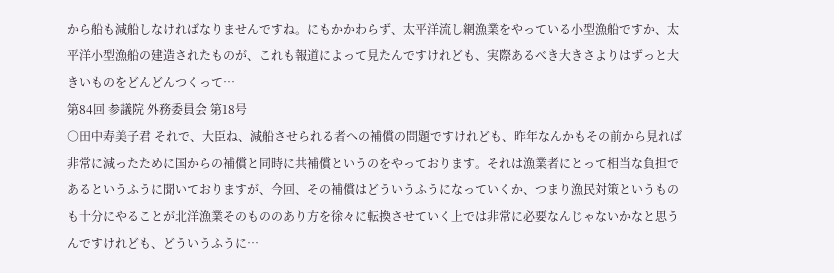から船も減船しなければなりませんですね。にもかかわらず、太平洋流し網漁業をやっている小型漁船ですか、太平洋小型漁船の建造されたものが、これも報道によって見たんですけれども、実際あるべき大きさよりはずっと大きいものをどんどんつくって…
第84回 参議院 外務委員会 第18号
○田中寿美子君 それで、大臣ね、減船させられる者への補償の問題ですけれども、昨年なんかもその前から見れば非常に減ったために国からの補償と同時に共補償というのをやっております。それは漁業者にとって相当な負担であるというふうに聞いておりますが、今回、その補償はどういうふうになっていくか、つまり漁民対策というものも十分にやることが北洋漁業そのもののあり方を徐々に転換させていく上では非常に必要なんじゃないかなと思うんですけれども、どういうふうに…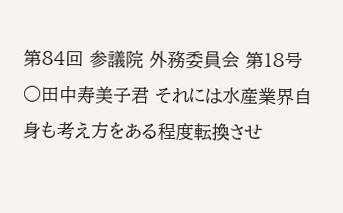第84回 参議院 外務委員会 第18号
○田中寿美子君 それには水産業界自身も考え方をある程度転換させ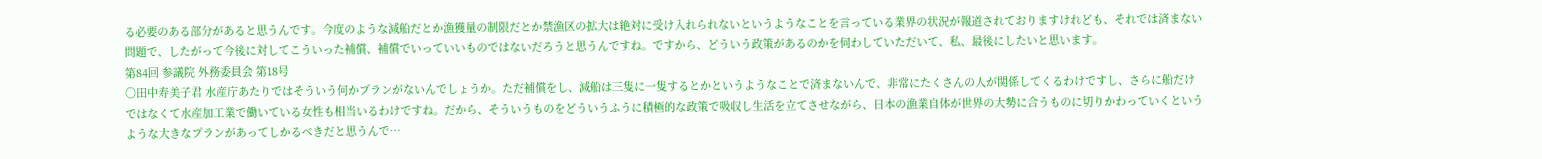る必要のある部分があると思うんです。今度のような減船だとか漁獲量の制限だとか禁漁区の拡大は絶対に受け入れられないというようなことを言っている業界の状況が報道されておりますけれども、それでは済まない問題で、したがって今後に対してこういった補償、補償でいっていいものではないだろうと思うんですね。ですから、どういう政策があるのかを伺わしていただいて、私、最後にしたいと思います。
第84回 参議院 外務委員会 第18号
○田中寿美子君 水産庁あたりではそういう何かプランがないんでしょうか。ただ補償をし、減船は三隻に一隻するとかというようなことで済まないんで、非常にたくさんの人が関係してくるわけですし、さらに船だけではなくて水産加工業で働いている女性も相当いるわけですね。だから、そういうものをどういうふうに積極的な政策で吸収し生活を立てさせながら、日本の漁業自体が世界の大勢に合うものに切りかわっていくというような大きなプランがあってしかるべきだと思うんで…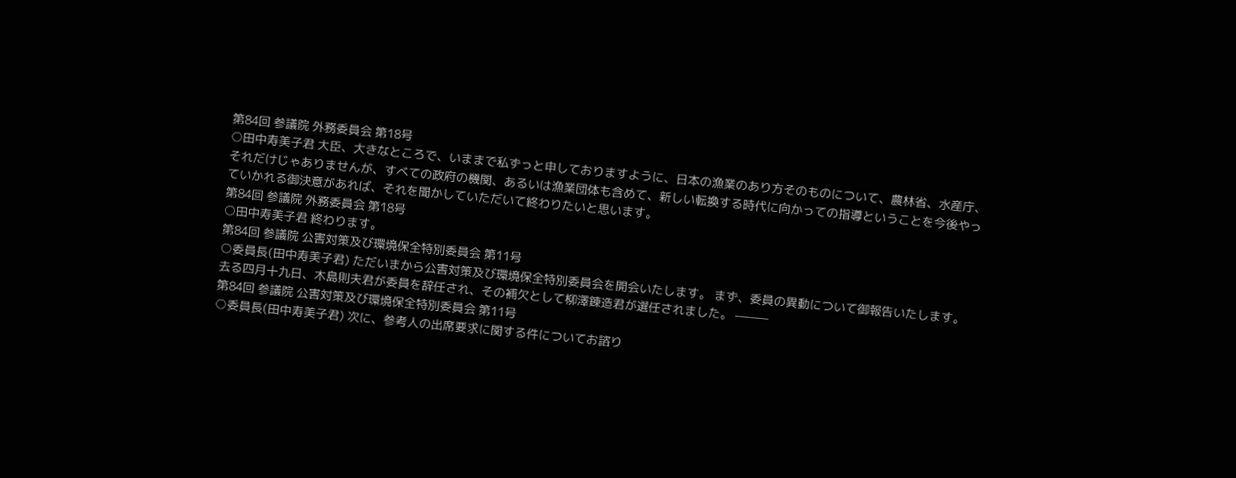第84回 参議院 外務委員会 第18号
○田中寿美子君 大臣、大きなところで、いままで私ずっと申しておりますように、日本の漁業のあり方そのものについて、農林省、水産庁、それだけじゃありませんが、すべての政府の機関、あるいは漁業団体も含めて、新しい転換する時代に向かっての指導ということを今後やっていかれる御決意があれば、それを聞かしていただいて終わりたいと思います。
第84回 参議院 外務委員会 第18号
○田中寿美子君 終わります。
第84回 参議院 公害対策及び環境保全特別委員会 第11号
○委員長(田中寿美子君) ただいまから公害対策及び環境保全特別委員会を開会いたします。 まず、委員の異動について御報告いたします。 去る四月十九日、木島則夫君が委員を辞任され、その補欠として柳澤錬造君が選任されました。 ———
第84回 参議院 公害対策及び環境保全特別委員会 第11号
○委員長(田中寿美子君) 次に、参考人の出席要求に関する件についてお諮り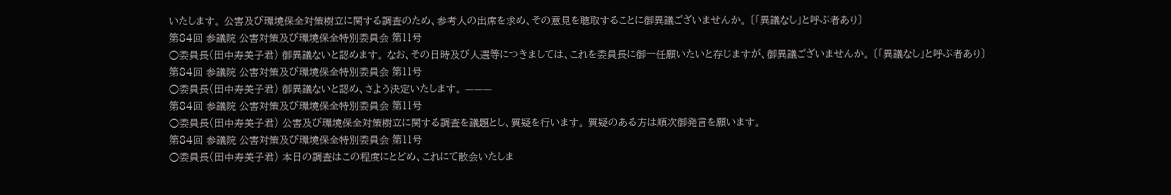いたします。 公害及び環境保全対策樹立に関する調査のため、参考人の出席を求め、その意見を聴取することに御異議ございませんか。 〔「異議なし」と呼ぶ者あり〕
第84回 参議院 公害対策及び環境保全特別委員会 第11号
○委員長(田中寿美子君) 御異議ないと認めます。 なお、その日時及び人選等につきましては、これを委員長に御一任願いたいと存じますが、御異議ございませんか。 〔「異議なし」と呼ぶ者あり〕
第84回 参議院 公害対策及び環境保全特別委員会 第11号
○委員長(田中寿美子君) 御異議ないと認め、さよう決定いたします。 ———
第84回 参議院 公害対策及び環境保全特別委員会 第11号
○委員長(田中寿美子君) 公害及び環境保全対策樹立に関する調査を議題とし、質疑を行います。 質疑のある方は順次御発言を願います。
第84回 参議院 公害対策及び環境保全特別委員会 第11号
○委員長(田中寿美子君) 本日の調査はこの程度にとどめ、これにて散会いたしま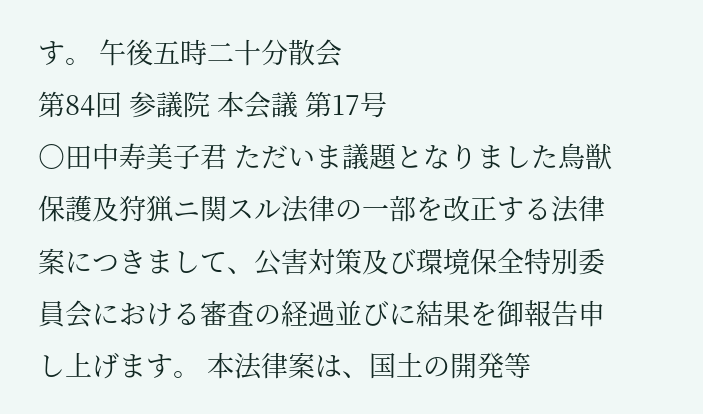す。 午後五時二十分散会
第84回 参議院 本会議 第17号
○田中寿美子君 ただいま議題となりました鳥獣保護及狩猟ニ関スル法律の一部を改正する法律案につきまして、公害対策及び環境保全特別委員会における審査の経過並びに結果を御報告申し上げます。 本法律案は、国土の開発等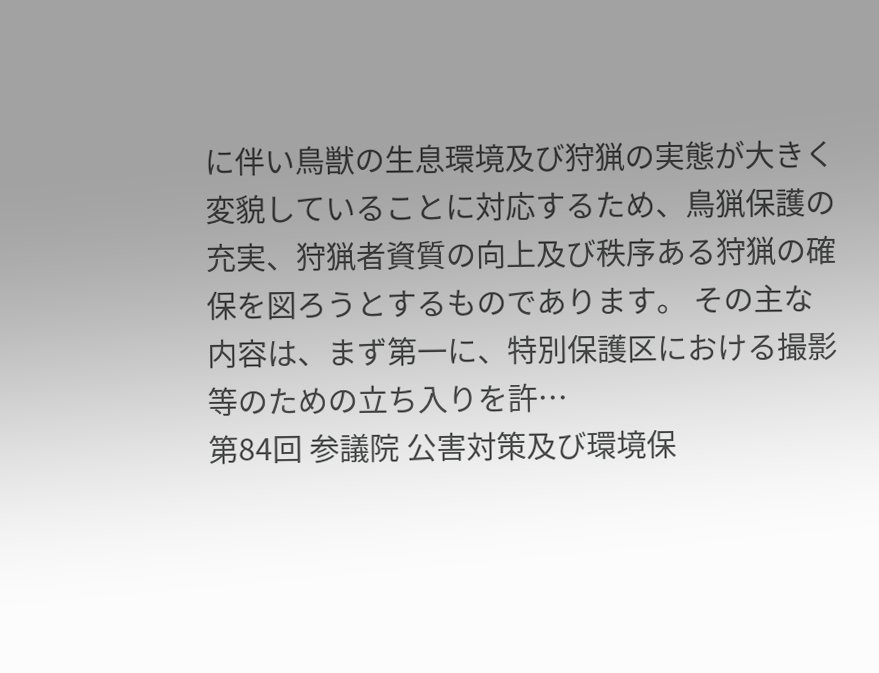に伴い鳥獣の生息環境及び狩猟の実態が大きく変貌していることに対応するため、鳥猟保護の充実、狩猟者資質の向上及び秩序ある狩猟の確保を図ろうとするものであります。 その主な内容は、まず第一に、特別保護区における撮影等のための立ち入りを許…
第84回 参議院 公害対策及び環境保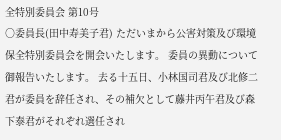全特別委員会 第10号
○委員長(田中寿美子君) ただいまから公害対策及び環境保全特別委員会を開会いたします。 委員の異動について御報告いたします。 去る十五日、小林国司君及び北修二君が委員を辞任され、その補欠として藤井丙午君及び森下泰君がそれぞれ選任され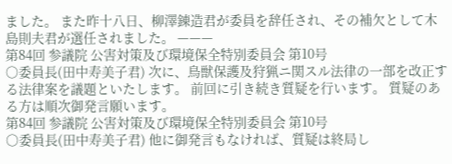ました。 また昨十八日、柳澤錬造君が委員を辞任され、その補欠として木島則夫君が選任されました。 ———
第84回 参議院 公害対策及び環境保全特別委員会 第10号
○委員長(田中寿美子君) 次に、鳥獣保護及狩猟ニ関スル法律の一部を改正する法律案を議題といたします。 前回に引き続き質疑を行います。 質疑のある方は順次御発言願います。
第84回 参議院 公害対策及び環境保全特別委員会 第10号
○委員長(田中寿美子君) 他に御発言もなければ、質疑は終局し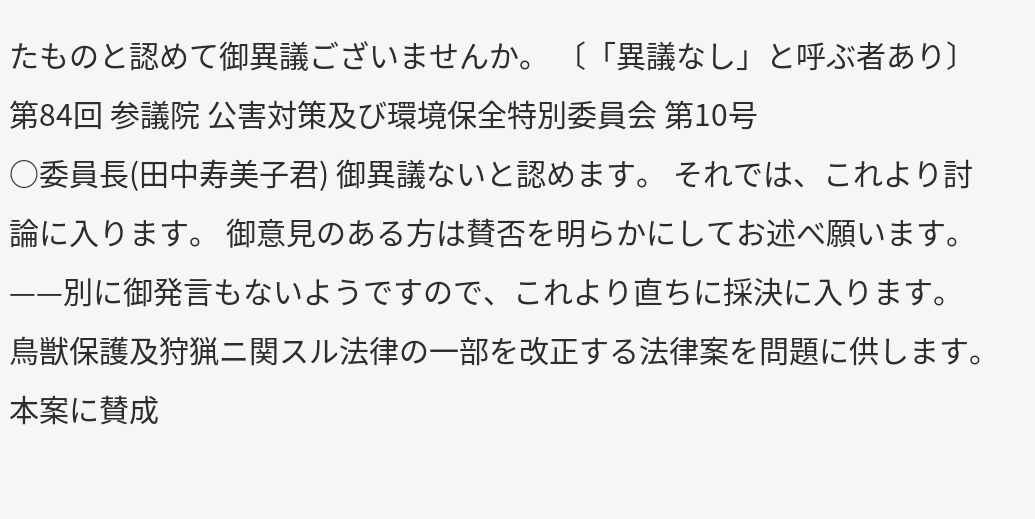たものと認めて御異議ございませんか。 〔「異議なし」と呼ぶ者あり〕
第84回 参議院 公害対策及び環境保全特別委員会 第10号
○委員長(田中寿美子君) 御異議ないと認めます。 それでは、これより討論に入ります。 御意見のある方は賛否を明らかにしてお述べ願います。——別に御発言もないようですので、これより直ちに採決に入ります。 鳥獣保護及狩猟ニ関スル法律の一部を改正する法律案を問題に供します。 本案に賛成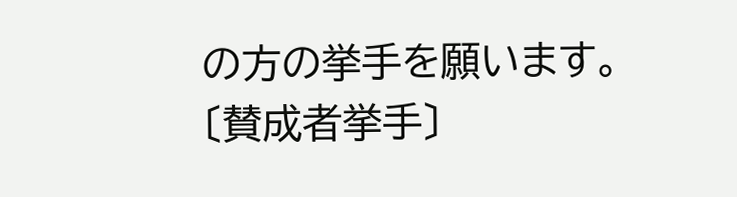の方の挙手を願います。 〔賛成者挙手〕